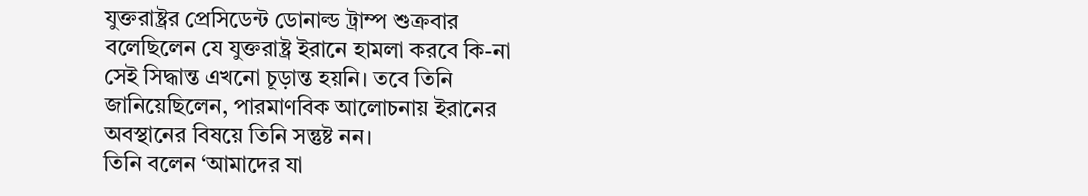যুক্তরাষ্ট্রর প্রেসিডেন্ট ডোনাল্ড ট্রাম্প শুক্রবার বলেছিলেন যে যুক্তরাষ্ট্র ইরানে হামলা করবে কি-না সেই সিদ্ধান্ত এখনো চূড়ান্ত হয়নি। তবে তিনি জানিয়েছিলেন, পারমাণবিক আলোচনায় ইরানের অবস্থানের বিষয়ে তিনি সন্তুষ্ট নন।
তিনি বলেন ‘আমাদের যা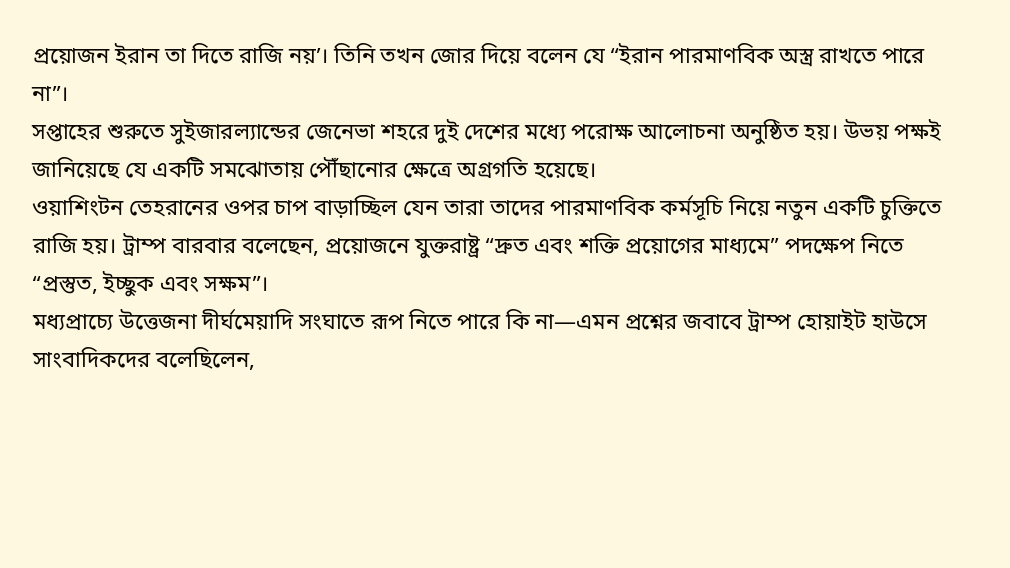প্রয়োজন ইরান তা দিতে রাজি নয়’। তিনি তখন জোর দিয়ে বলেন যে “ইরান পারমাণবিক অস্ত্র রাখতে পারে না”।
সপ্তাহের শুরুতে সুইজারল্যান্ডের জেনেভা শহরে দুই দেশের মধ্যে পরোক্ষ আলোচনা অনুষ্ঠিত হয়। উভয় পক্ষই জানিয়েছে যে একটি সমঝোতায় পৌঁছানোর ক্ষেত্রে অগ্রগতি হয়েছে।
ওয়াশিংটন তেহরানের ওপর চাপ বাড়াচ্ছিল যেন তারা তাদের পারমাণবিক কর্মসূচি নিয়ে নতুন একটি চুক্তিতে রাজি হয়। ট্রাম্প বারবার বলেছেন, প্রয়োজনে যুক্তরাষ্ট্র “দ্রুত এবং শক্তি প্রয়োগের মাধ্যমে” পদক্ষেপ নিতে “প্রস্তুত, ইচ্ছুক এবং সক্ষম”।
মধ্যপ্রাচ্যে উত্তেজনা দীর্ঘমেয়াদি সংঘাতে রূপ নিতে পারে কি না—এমন প্রশ্নের জবাবে ট্রাম্প হোয়াইট হাউসে সাংবাদিকদের বলেছিলেন,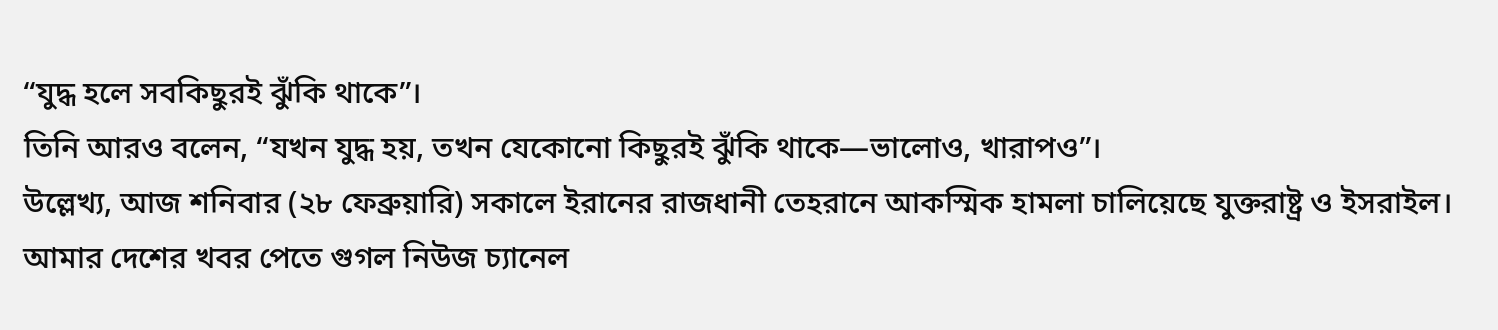“যুদ্ধ হলে সবকিছুরই ঝুঁকি থাকে”।
তিনি আরও বলেন, “যখন যুদ্ধ হয়, তখন যেকোনো কিছুরই ঝুঁকি থাকে—ভালোও, খারাপও”।
উল্লেখ্য, আজ শনিবার (২৮ ফেব্রুয়ারি) সকালে ইরানের রাজধানী তেহরানে আকস্মিক হামলা চালিয়েছে যুক্তরাষ্ট্র ও ইসরাইল।
আমার দেশের খবর পেতে গুগল নিউজ চ্যানেল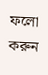ফলো করুন